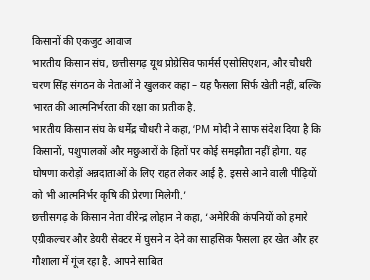किसानों की एकजुट आवाज
भारतीय किसान संघ, छत्तीसगढ़ यूथ प्रोग्रेसिव फार्मर्स एसोसिएशन, और चौधरी चरण सिंह संगठन के नेताओं ने खुलकर कहा – यह फैसला सिर्फ खेती नहीं, बल्कि भारत की आत्मनिर्भरता की रक्षा का प्रतीक है.
भारतीय किसान संघ के धर्मेंद्र चौधरी ने कहा, ‘PM मोदी ने साफ संदेश दिया है कि किसानों, पशुपालकों और मछुआरों के हितों पर कोई समझौता नहीं होगा. यह घोषणा करोड़ों अन्नदाताओं के लिए राहत लेकर आई है. इससे आने वाली पीढ़ियों को भी आत्मनिर्भर कृषि की प्रेरणा मिलेगी.’
छत्तीसगढ़ के किसान नेता वीरेन्द्र लोहान ने कहा, ‘अमेरिकी कंपनियों को हमारे एग्रीकल्चर और डेयरी सेक्टर में घुसने न देने का साहसिक फैसला हर खेत और हर गौशाला में गूंज रहा है. आपने साबित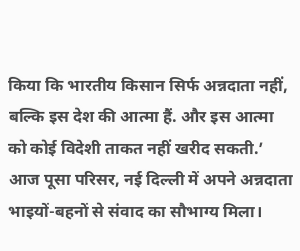किया कि भारतीय किसान सिर्फ अन्नदाता नहीं, बल्कि इस देश की आत्मा हैं. और इस आत्मा को कोई विदेशी ताकत नहीं खरीद सकती.’
आज पूसा परिसर, नई दिल्ली में अपने अन्नदाता भाइयों-बहनों से संवाद का सौभाग्य मिला।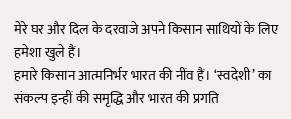मेरे घर और दिल के दरवाजे अपने किसान साथियों के लिए हमेशा खुले हैं।
हमारे किसान आत्मनिर्भर भारत की नींव हैं। ‘स्वदेशी’ का संकल्प इन्हीं की समृद्धि और भारत की प्रगति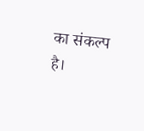का संकल्प है।